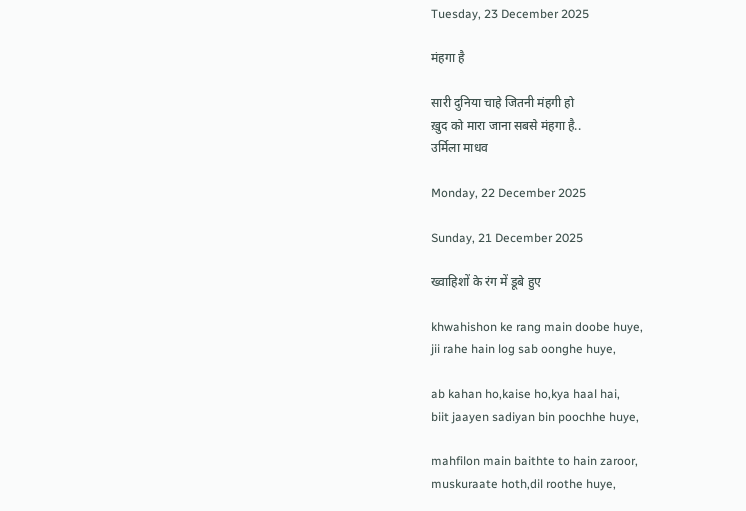Tuesday, 23 December 2025

मंहगा है

सारी दुनिया चाहे जितनी मंहगी हो
ख़ुद को मारा जाना सबसे मंहगा है..
उर्मिला माधव

Monday, 22 December 2025

Sunday, 21 December 2025

ख्वाहिशों के रंग में डूबे हुए

khwahishon ke rang main doobe huye,
jii rahe hain log sab oonghe huye,

ab kahan ho,kaise ho,kya haal hai,
biit jaayen sadiyan bin poochhe huye,

mahfilon main baithte to hain zaroor,
muskuraate hoth,dil roothe huye,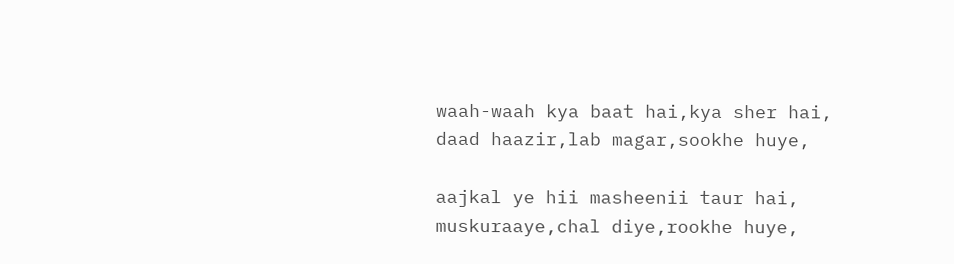waah-waah kya baat hai,kya sher hai,
daad haazir,lab magar,sookhe huye,

aajkal ye hii masheenii taur hai,
muskuraaye,chal diye,rookhe huye,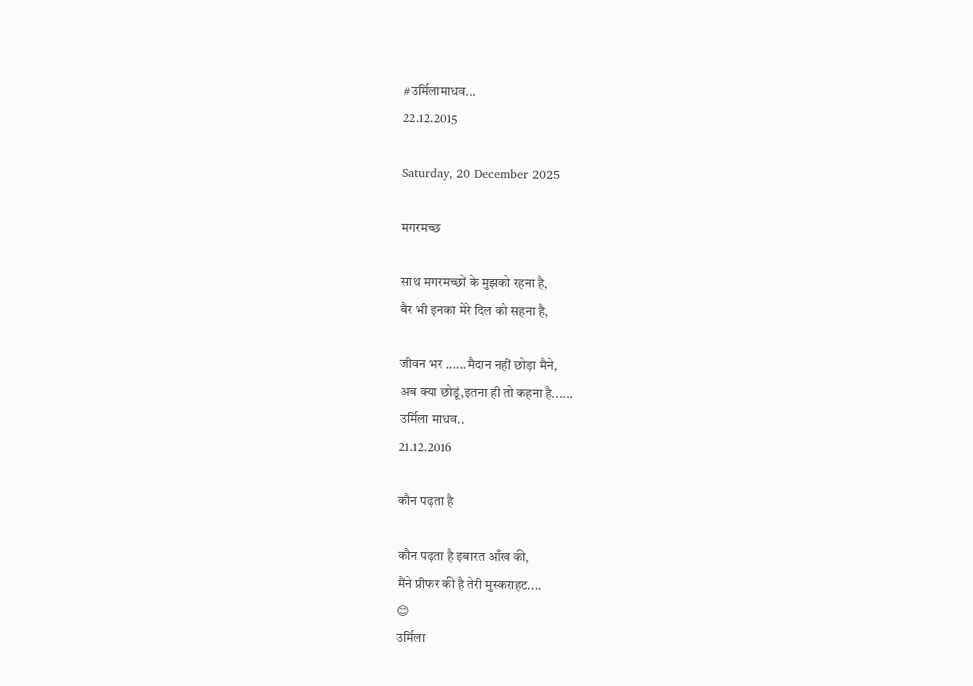#उर्मिलामाधव...
22.12.2015

Saturday, 20 December 2025

मगरमच्छ

साथ मगरमच्छों के मुझको रहना है,
बैर भी इनका मेरे दिल को सहना है,

जीवन भर ......मैदान नहीं छोड़ा मैने,
अब क्या छोडूं,इतना ही तो कहना है......
उर्मिला माधव..
21.12.2016

कौन पढ़ता है

कौन पढ़ता है इबारत आँख की,
मैंने प्रीफर की है तेरी मुस्कराहट....
😊
उर्मिला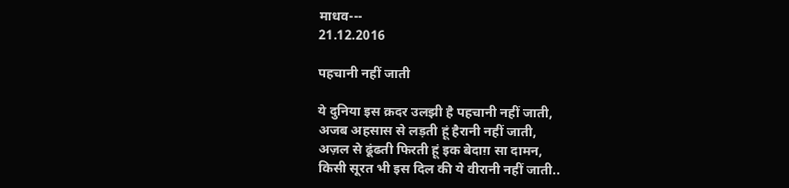माधव---
21.12.2016

पहचानी नहीं जाती

ये दुनिया इस क़दर उलझी है पहचानी नहीं जाती,
अजब अहसास से लड़ती हूं हैरानी नहीं जाती,
अज़ल से ढूंढती फिरती हूं इक बेदाग़ सा दामन,
किसी सूरत भी इस दिल की ये वीरानी नहीं जाती..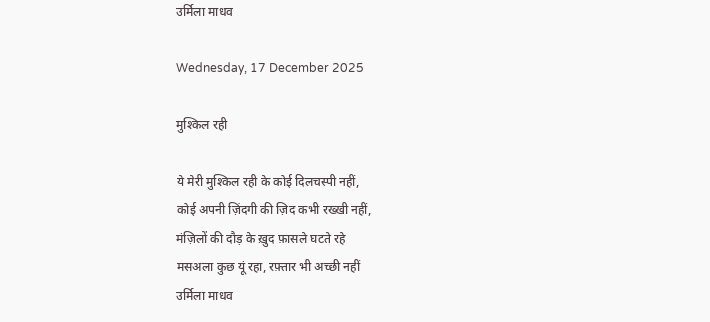उर्मिला माधव

Wednesday, 17 December 2025

मुश्किल रही

ये मेरी मुश्किल रही के कोई दिलचस्पी नहीं,
कोई अपनी ज़िंदगी की ज़िद कभी रख्खी नहीं,
मंज़िलों की दौड़ के ख़ुद फ़ासले घटते रहे
मसअला कुछ यूं रहा, रफ़्तार भी अच्छी नहीं
उर्मिला माधव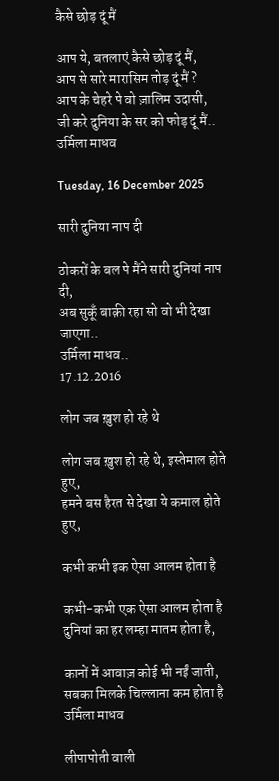कैसे छोड़ दूं मैं

आप ये, बतलाएं कैसे छोड़ दूं मैं,
आप से सारे मारासिम तोड़ दूं मैं ?
आप के चेहरे पे वो ज़ालिम उदासी,
जी करे दुनिया के सर को फोड़ दूं मैं..
उर्मिला माधव

Tuesday, 16 December 2025

सारी दुनिया नाप दी

ठोकरों के बल पे मैंने सारी दुनियां नाप दी,
अब सुकूँ बाक़ी रहा सो वो भी देखा जाएगा..
उर्मिला माधव..
17.12.2016

लोग जब ख़ुश हो रहे थे

लोग जब ख़ुश हो रहे थे, इस्तेमाल होते हुए,
हमने बस हैरत से देखा ये कमाल होते हुए,

कभी कभी इक ऐसा आलम होता है

कभी-कभी एक ऐसा आलम होता है
दुनियां का हर लम्हा मातम होता है,

कानों में आवाज़ कोई भी नईं जाती,
सबका मिलके चिल्लाना कम होता है
उर्मिला माधव

लीपापोती वाली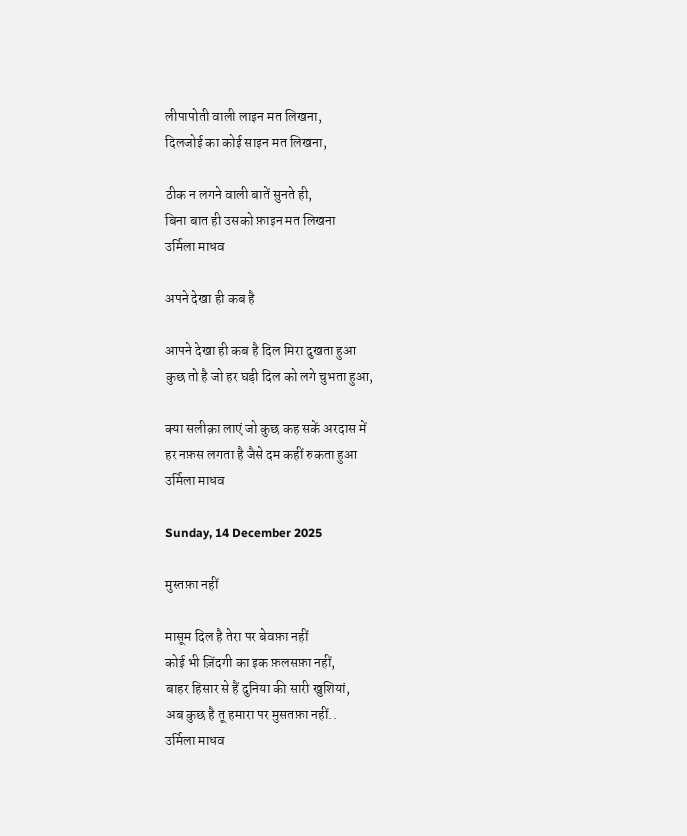लीपापोती वाली लाइन मत लिखना,
दिलजोई का कोई साइन मत लिखना,

ठीक न लगने वाली बातें सुनते ही,
बिना बात ही उसको फ़ाइन मत लिखना
उर्मिला माधव

अपने देखा ही कब है

आपने देखा ही कब है दिल मिरा दुखता हुआ
कुछ तो है जो हर घड़ी दिल को लगे चुभता हुआ,

क्या सलीक़ा लाएं जो कुछ कह सकें अरदास में
हर नफ़स लगता है जैसे दम कहीं रुकता हुआ
उर्मिला माधव

Sunday, 14 December 2025

मुस्तफ़ा नहीं

मासूम दिल है तेरा पर बेवफ़ा नहीं
कोई भी ज़िंदगी का इक फ़लसफ़ा नहीं,
बाहर हिसार से हैं दुनिया की सारी खुशियां,
अब कुछ है तू हमारा पर मुसतफ़ा नहीं..
उर्मिला माधव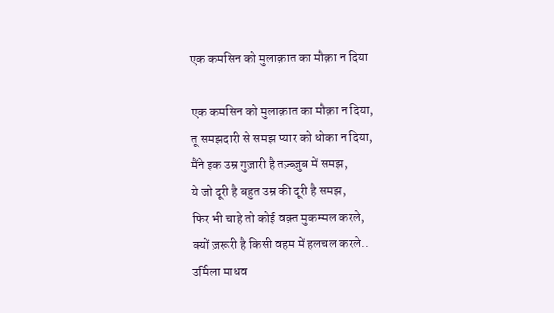एक कमसिन को मुलाक़ात का मौक़ा न दिया

एक कमसिन को मुलाक़ात का मौक़ा न दिया,
तू समझदारी से समझ प्यार को धोका न दिया,
मैंने इक उम्र गुज़ारी है तज़्ब्ज़ुब में समझ,
ये जो दूरी है बहुत उम्र की दूरी है समझ,
फिर भी चाहे तो कोई वक़्त मुकम्मल करले,
क्यों ज़रूरी है किसी वहम में हलचल करले..
उर्मिला माधव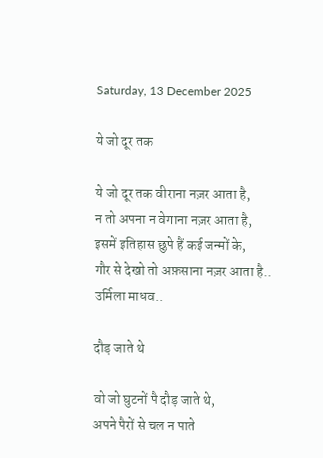Saturday, 13 December 2025

ये जो दूर तक

ये जो दूर तक वीराना नज़र आता है,
न तो अपना न वेगाना नज़र आता है,
इसमें इतिहास छुपे हैं कई जन्मों के,
गौर से देखो तो अफ़साना नज़र आता है..
उर्मिला माधव..

दौड़ जाते थे

वो जो घुटनों पै दौड़ जाते थे,
अपने पैरों से चल न पाते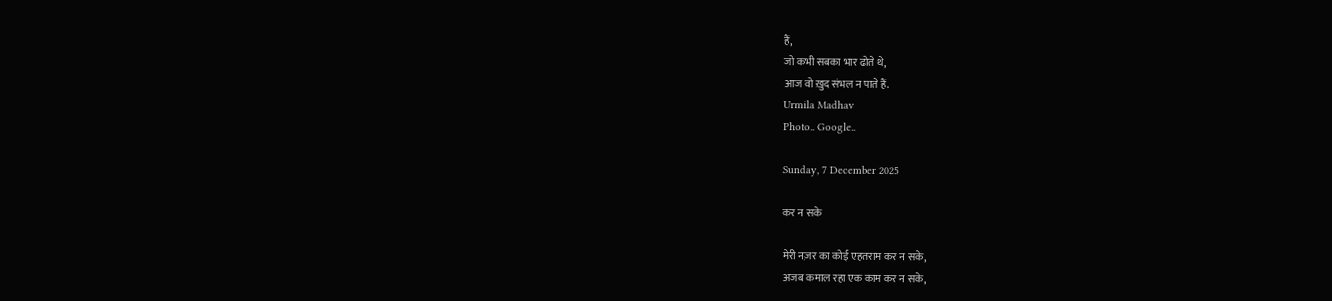हैं,
जो कभी सबका भार ढोते थे,
आज वो ख़ुद संभल न पाते हैं.
Urmila Madhav
Photo.. Google..

Sunday, 7 December 2025

कर न सके

मेरी नज़र का कोई एहतराम कर न सके,
अजब कमाल रहा एक काम कर न सके,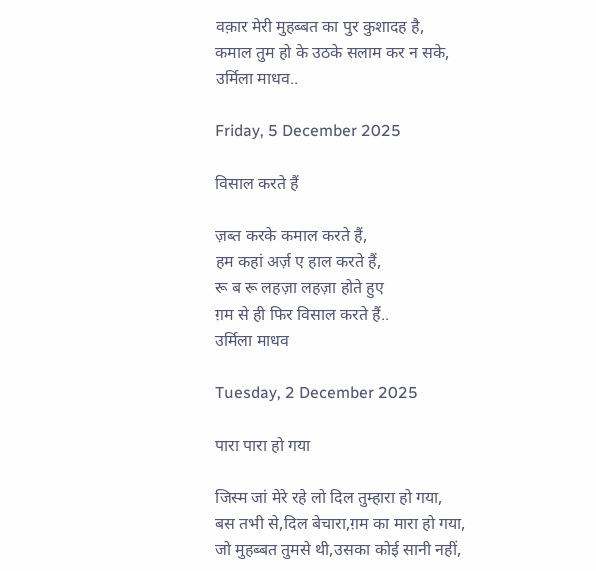वक़ार मेरी मुहब्बत का पुर कुशादह है,
कमाल तुम हो के उठके सलाम कर न सके,
उर्मिला माधव..

Friday, 5 December 2025

विसाल करते हैं

ज़ब्त करके कमाल करते हैं,
हम कहां अर्ज़ ए हाल करते हैं,
रू ब रू लहज़ा लहज़ा होते हुए
ग़म से ही फिर विसाल करते हैं..
उर्मिला माधव

Tuesday, 2 December 2025

पारा पारा हो गया

जिस्म जां मेरे रहे लो दिल तुम्हारा हो गया,
बस तभी से,दिल बेचारा,ग़म का मारा हो गया,
जो मुहब्बत तुमसे थी,उसका कोई सानी नहीं,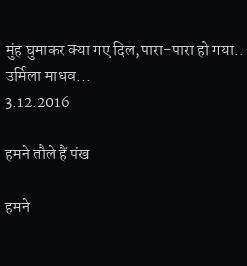मुंह घुमाकर क्या गए दिल,पारा-पारा हो गया..
उर्मिला माधव...
3.12.2016

हमने तौले हैं पंख

हमने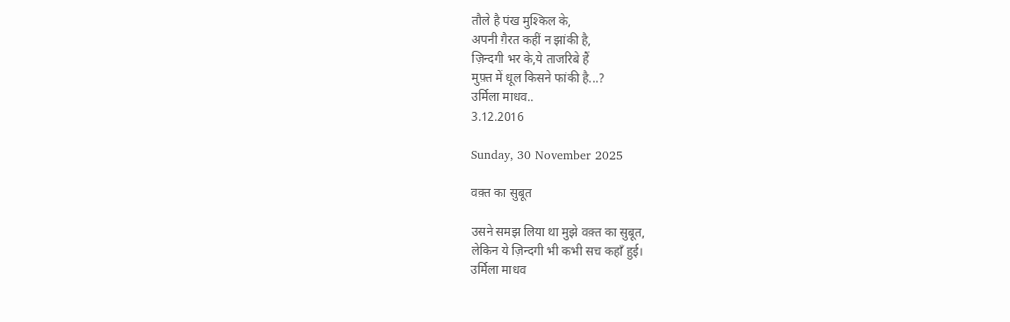तौले है पंख मुश्किल के,
अपनी ग़ैरत कहीं न झांकी है,
ज़िन्दगी भर के,ये ताजरिबे हैं
मुफ़्त में धूल किसने फांकी है...?
उर्मिला माधव..
3.12.2016

Sunday, 30 November 2025

वक़्त का सुबूत

उसने समझ लिया था मुझे वक़्त का सुबूत,
लेकिन ये ज़िन्दगी भी कभी सच कहाँ हुई।
उर्मिला माधव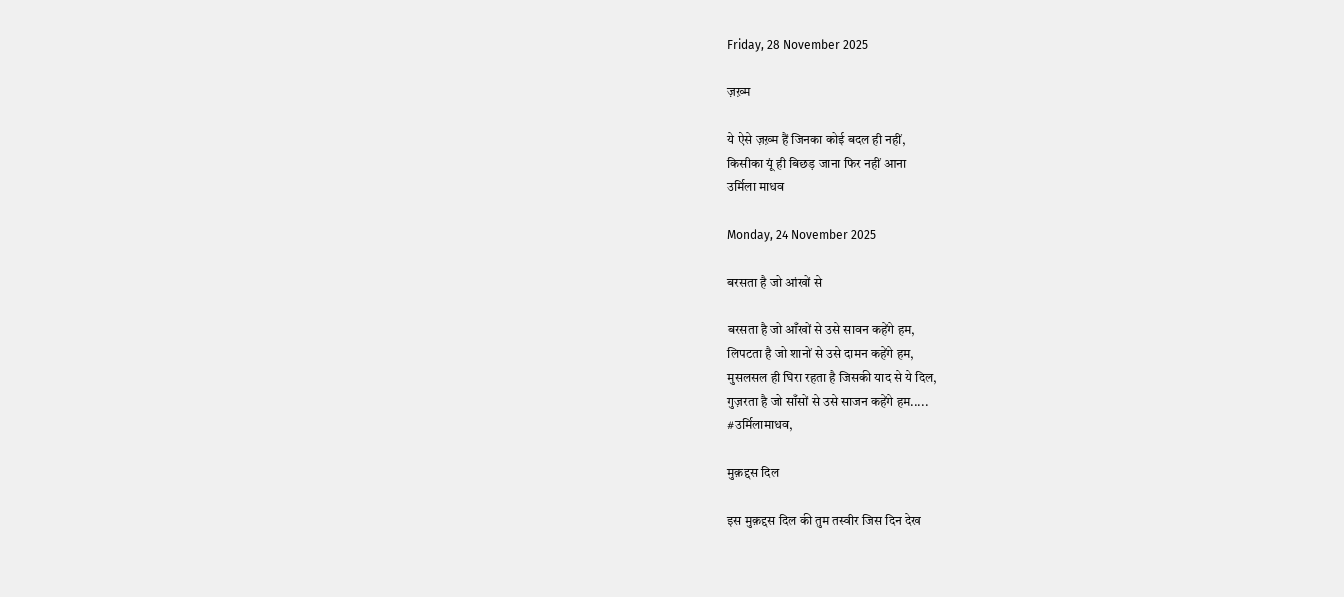Friday, 28 November 2025

ज़ख़्म

ये ऐसे ज़ख़्म हैं जिनका कोई बदल ही नहीं,
किसीका यूं ही बिछड़ जाना फिर नहीं आना
उर्मिला माधव

Monday, 24 November 2025

बरसता है जो आंखों से

बरसता है जो आँखों से उसे सावन कहेंगे हम,
लिपटता है जो शानों से उसे दामन कहेंगे हम,
मुसलसल ही घिरा रहता है जिसकी याद से ये दिल,
गुज़रता है जो साँसों से उसे साजन कहेंगे हम.....
#उर्मिलामाधव,

मुक़द्दस दिल

इस मुक़द्दस दिल की तुम तस्वीर जिस दिन देख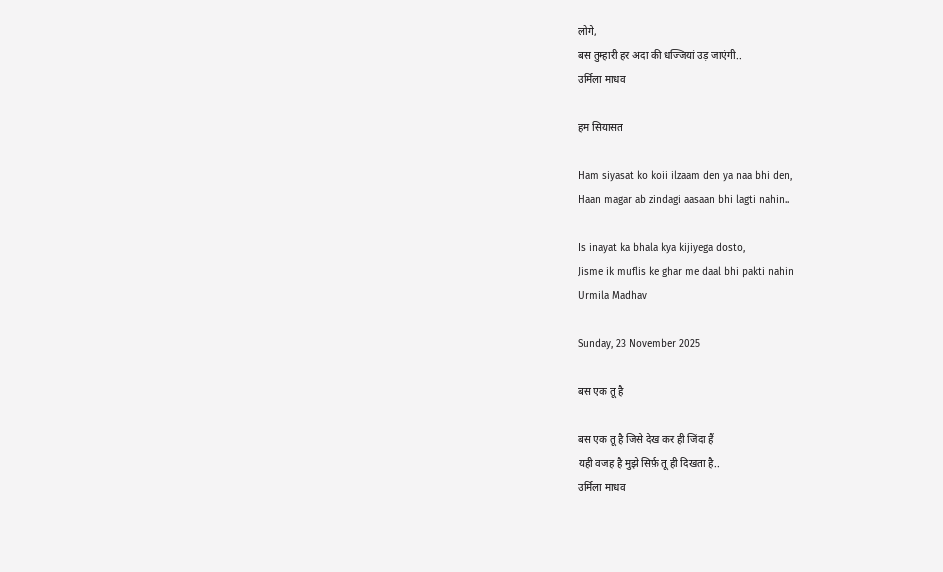लोगे,
बस तुम्हारी हर अदा की धज्जियां उड़ जाएंगी..
उर्मिला माधव

हम सियासत

Ham siyasat ko koii ilzaam den ya naa bhi den,
Haan magar ab zindagi aasaan bhi lagti nahin..

Is inayat ka bhala kya kijiyega dosto,
Jisme ik muflis ke ghar me daal bhi pakti nahin
Urmila Madhav

Sunday, 23 November 2025

बस एक तू है

बस एक तू है जिसे देख कर ही जिंदा हैं
यही वजह है मुझे सिर्फ़ तू ही दिखता है..
उर्मिला माधव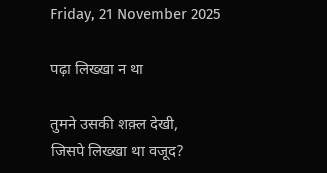Friday, 21 November 2025

पढ़ा लिख्खा न था

तुमने उसकी शक़्ल देखी,
जिसपे लिख्खा था वजूद?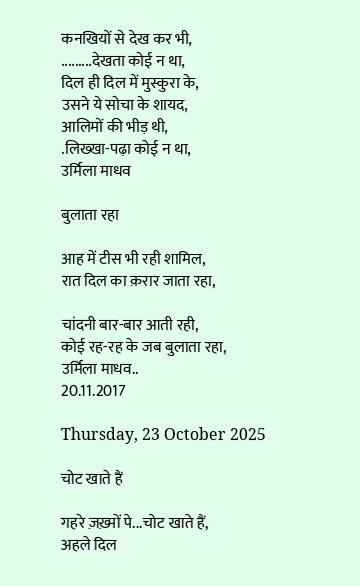कनखियों से देख कर भी,
.........देखता कोई न था,
दिल ही दिल में मुस्कुरा के,
उसने ये सोचा के शायद,
आलिमों की भीड़ थी,
.लिख्खा-पढ़ा कोई न था,
उर्मिला माधव

बुलाता रहा

आह में टीस भी रही शामिल,
रात दिल का क़रार जाता रहा,

चांदनी बार-बार आती रही,
कोई रह-रह के जब बुलाता रहा,
उर्मिला माधव..
20.11.2017

Thursday, 23 October 2025

चोट खाते हैं

गहरे ज़ख़्मों पे...चोट खाते हैं,
अहले दिल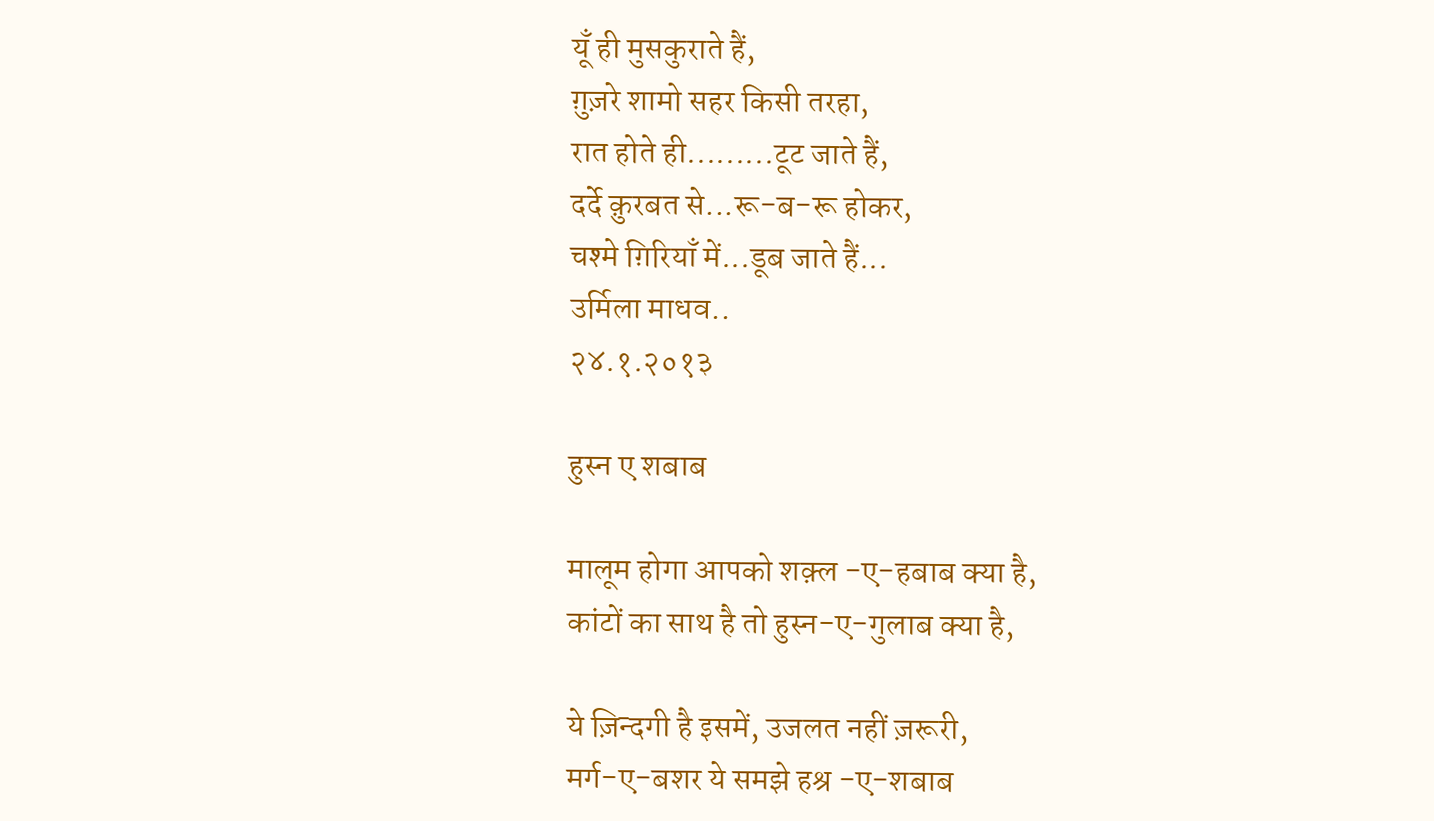यूँ ही मुसकुराते हैं,
ग़ुज़रे शामो सहर किसी तरहा,
रात होते ही.........टूट जाते हैं,
दर्दे क़ुरबत से...रू-ब-रू होकर,
चश्मे ग़िरियाँ में...डूब जाते हैं...
उर्मिला माधव..
२४.१.२०१३

हुस्न ए शबाब

मालूम होगा आपको शक़्ल -ए-हबाब क्या है,
कांटों का साथ है तो हुस्न-ए-गुलाब क्या है,

ये ज़िन्दगी है इसमें, उजलत नहीं ज़रूरी,
मर्ग-ए-बशर ये समझे हश्र -ए-शबाब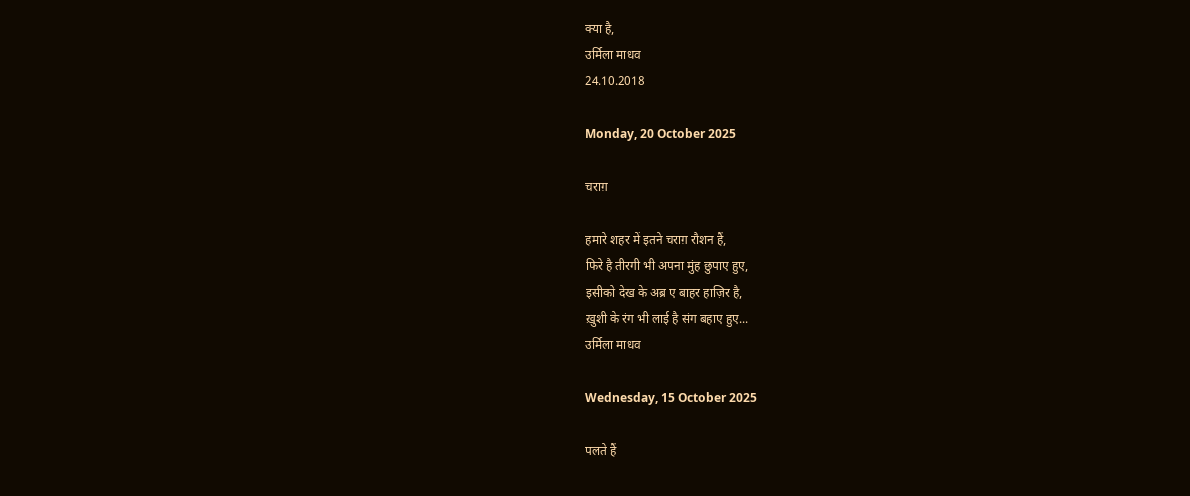क्या है,
उर्मिला माधव
24.10.2018

Monday, 20 October 2025

चराग़

हमारे शहर में इतने चराग़ रौशन हैं,
फिरे है तीरगी भी अपना मुंह छुपाए हुए,
इसीको देख के अब्र ए बाहर हाज़िर है,
ख़ुशी के रंग भी लाई है संग बहाए हुए...
उर्मिला माधव

Wednesday, 15 October 2025

पलते हैं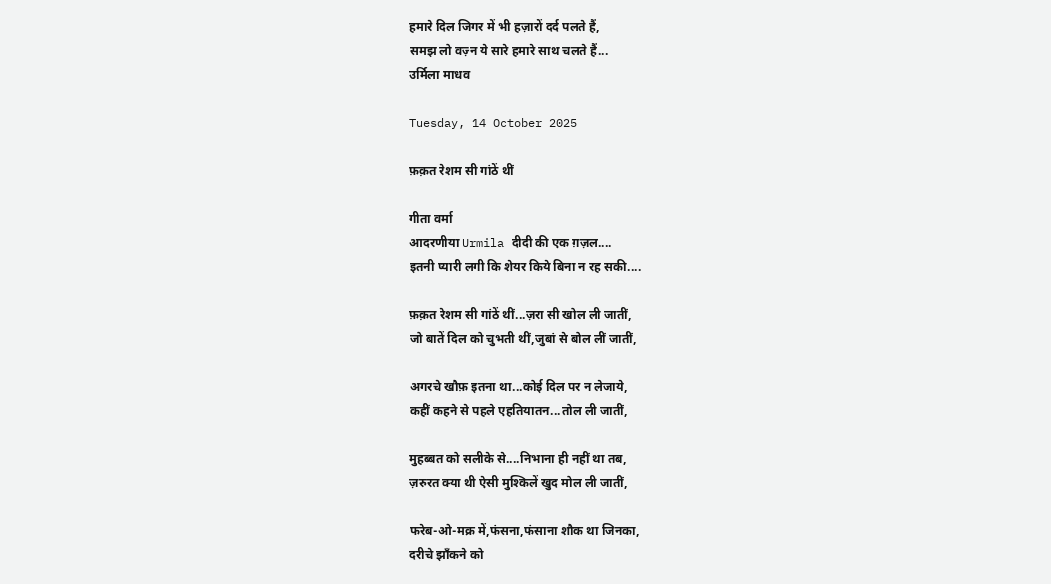हमारे दिल जिगर में भी हज़ारों दर्द पलते हैं,
समझ लो वज़्न ये सारे हमारे साथ चलते हैं...
उर्मिला माधव

Tuesday, 14 October 2025

फ़क़त रेशम सी गांठें थीं

गीता वर्मा
आदरणीया Urmila दीदी की एक ग़ज़ल....
इतनी प्यारी लगी कि शेयर किये बिना न रह सकी....

फ़क़त रेशम सी गांठें थीं...ज़रा सी खोल ली जातीं,
जो बातें दिल को चुभती थीं,जुबां से बोल लीं जातीं,

अगरचे खौफ़ इतना था...कोई दिल पर न लेजाये,
कहीं कहने से पहले एहतियातन...तोल ली जातीं,

मुहब्बत को सलीके से....निभाना ही नहीं था तब,
ज़रुरत क्या थी ऐसी मुश्किलें खुद मोल ली जातीं,

फरेब-ओ-मक्र में,फंसना,फंसाना शौक था जिनका,
दरीचे झाँकने को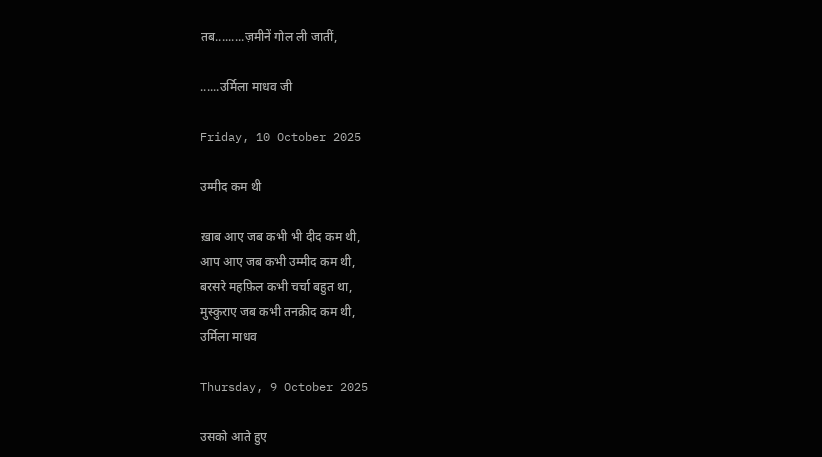तब.........ज़मीनें गोल ली जातीं,

......उर्मिला माधव जी

Friday, 10 October 2025

उम्मीद कम थी

ख़ाब आए जब कभी भी दीद कम थी,
आप आए जब कभी उम्मीद कम थी,
बरसरे महफ़िल कभी चर्चा बहुत था,
मुस्कुराए जब कभी तनक़ीद कम थी,
उर्मिला माधव

Thursday, 9 October 2025

उसको आते हुए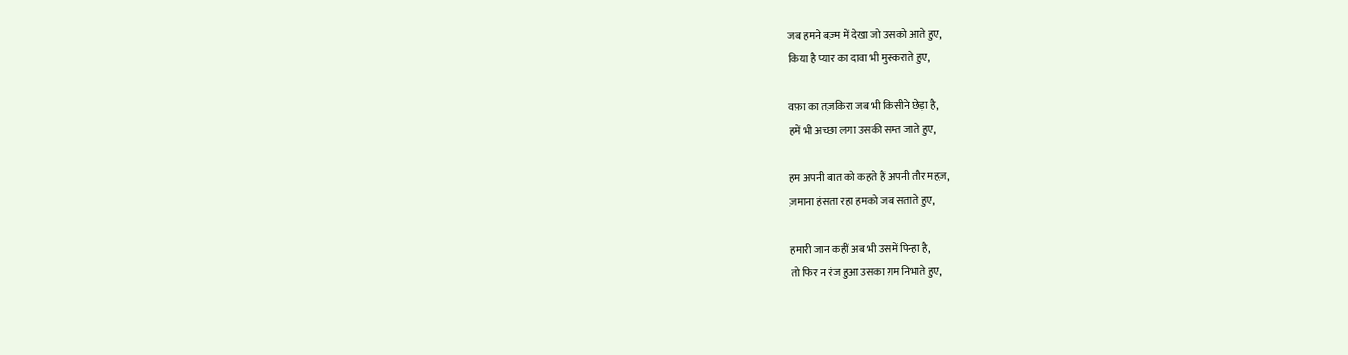जब हमने बज़्म में देखा जो उसको आते हुए,
किया है प्यार का दावा भी मुस्कराते हुए,

वफ़ा का तज़किरा जब भी किसीने छेड़ा है,
हमें भी अच्छा लगा उसकी सम्त जाते हुए,

हम अपनी बात को कहते हैं अपनी तौर महज़,
ज़माना हंसता रहा हमको जब सताते हुए,

हमारी जान कहीं अब भी उसमें पिन्हा है,
तो फिर न रंज हुआ उसका ग़म निभाते हुए,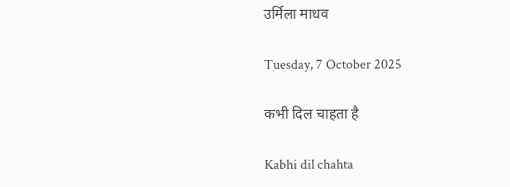उर्मिला माधव

Tuesday, 7 October 2025

कभी दिल चाहता है

Kabhi dil chahta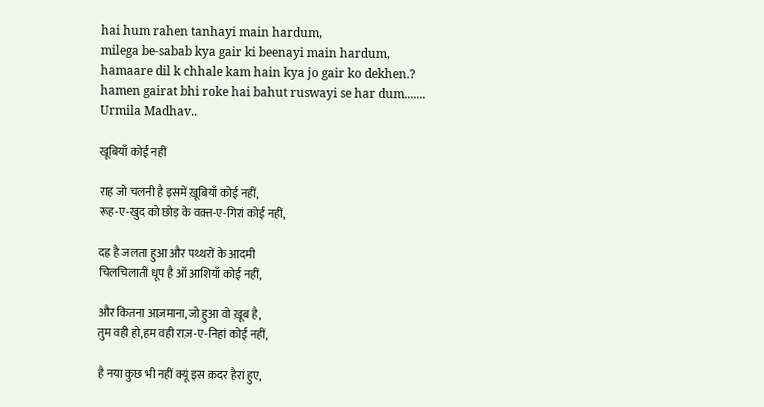hai hum rahen tanhayi main hardum,
milega be-sabab kya gair ki beenayi main hardum,
hamaare dil k chhale kam hain kya jo gair ko dekhen.?
hamen gairat bhi roke hai bahut ruswayi se har dum.......
Urmila Madhav..

खूबियाँ कोई नहीं

राह जो चलनी है इसमें ख़ूबियाँ कोई नहीं,
रूह-ए-खुद को छोड़ के वक़्त-ए-गिरां कोई नहीं,

दह्र है जलता हुआ और पथ्थरों के आदमी
चिलचिलाती धूप है ऑ आशियाँ कोई नहीं,

और कितना आज़माना,जो हुआ वो ख़ूब है,
तुम वही हो,हम वही राज़-ए-निहां कोई नहीं,

है नया कुछ भी नहीं क्यूं इस क़दर हैरां हुए,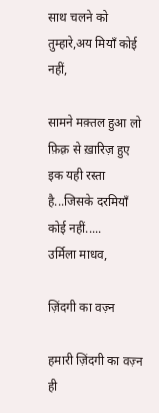साथ चलने को तुम्हारे,अय मियाँ कोई नहीं,

सामने मक़्तल हुआ लो फ़िक़्र से ख़ारिज़ हुए
इक यही रस्ता है...जिसके दरमियाँ कोई नहीं.....
उर्मिला माधव,

ज़िंदगी का वज़्न

हमारी ज़िंदगी का वज़्न ही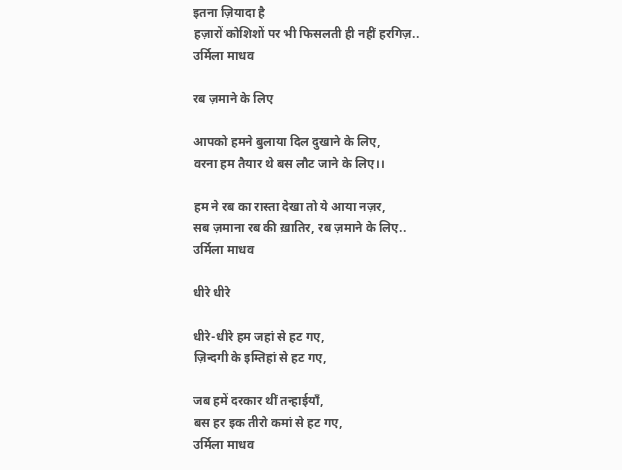इतना ज़ियादा है
हज़ारों कोशिशों पर भी फिसलती ही नहीं हरगिज़..
उर्मिला माधव

रब ज़माने के लिए

आपको हमने बुलाया दिल दुखाने के लिए,
वरना हम तैयार थे बस लौट जाने के लिए।।

हम ने रब का रास्ता देखा तो ये आया नज़र,
सब ज़माना रब की ख़ातिर, रब ज़माने के लिए..
उर्मिला माधव

धीरे धीरे

धीरे-धीरे हम जहां से हट गए,
ज़िन्दगी के इम्तिहां से हट गए,

जब हमें दरकार थीं तन्हाईयाँ,
बस हर इक तीरो कमां से हट गए,
उर्मिला माधव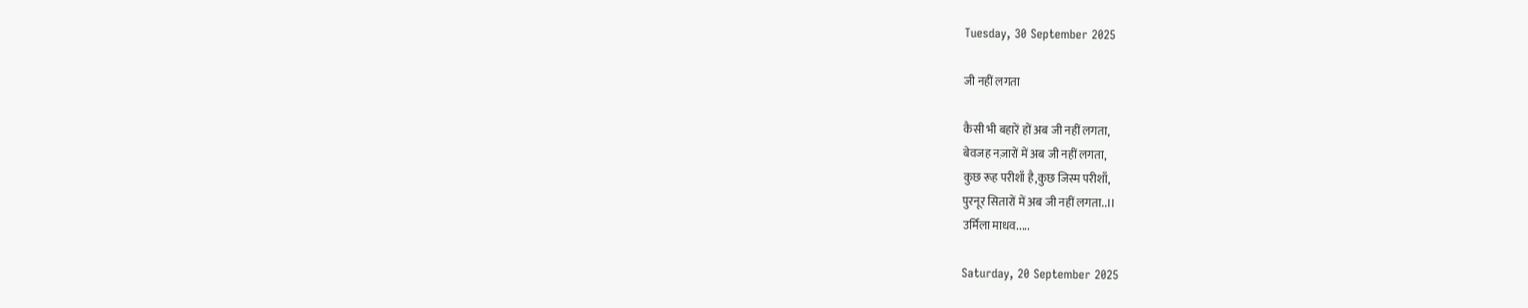Tuesday, 30 September 2025

जी नहीं लगता

कैसी भी बहारें हों अब जी नहीं लगता,
बेवजह नज़ारों में अब जी नहीं लगता,
कुछ रूह परीशाँ है,कुछ जिस्म परीशाँ,
पुरनूर सितारों में अब जी नहीं लगता..।।
उर्मिला माधव.....

Saturday, 20 September 2025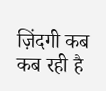ज़िंदगी कब कब रही है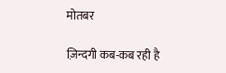मोतबर

ज़िन्दगी कब-कब रही है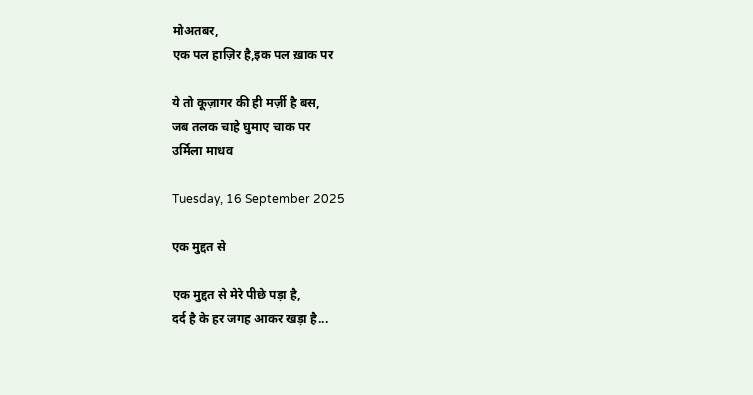मोअतबर,
एक पल हाज़िर है,इक पल ख़ाक पर

ये तो कूज़ागर की ही मर्ज़ी है बस,
जब तलक चाहे घुमाए चाक पर
उर्मिला माधव

Tuesday, 16 September 2025

एक मुद्दत से

एक मुद्दत से मेरे पीछे पड़ा है,
दर्द है के हर जगह आकर खड़ा है...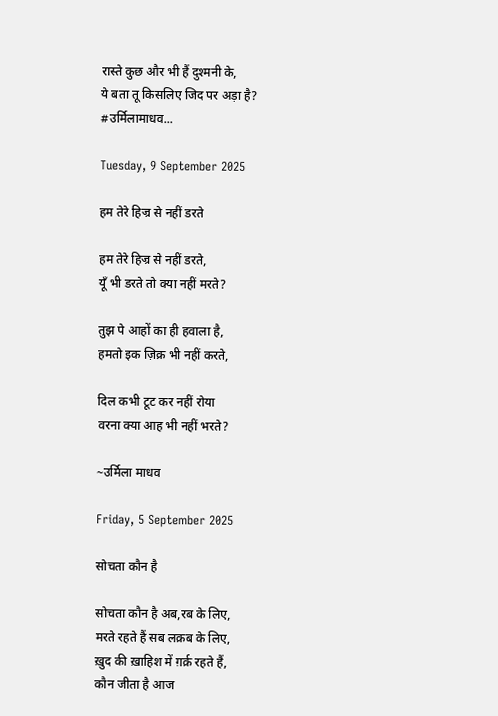रास्ते कुछ और भी हैं दुश्मनी के,
ये बता तू किसलिए जिद पर अड़ा है?
#उर्मिलामाधव...

Tuesday, 9 September 2025

हम तेरे हिज्र से नहीं डरते

हम तेरे हिज्र से नहीं डरते,
यूँ भी डरते तो क्या नहीं मरते?

तुझ पे आहों का ही हवाला है,
हमतो इक ज़िक्र भी नहीं करते,

दिल कभी टूट कर नहीं रोया
वरना क्या आह भी नहीं भरते?

~उर्मिला माधव

Friday, 5 September 2025

सोचता कौन है

सोचता कौन है अब,रब के लिए,
मरते रहते हैं सब लक़ब के लिए,
ख़ुद की ख़ाहिश में ग़र्क़ रहते हैं,
कौन जीता है आज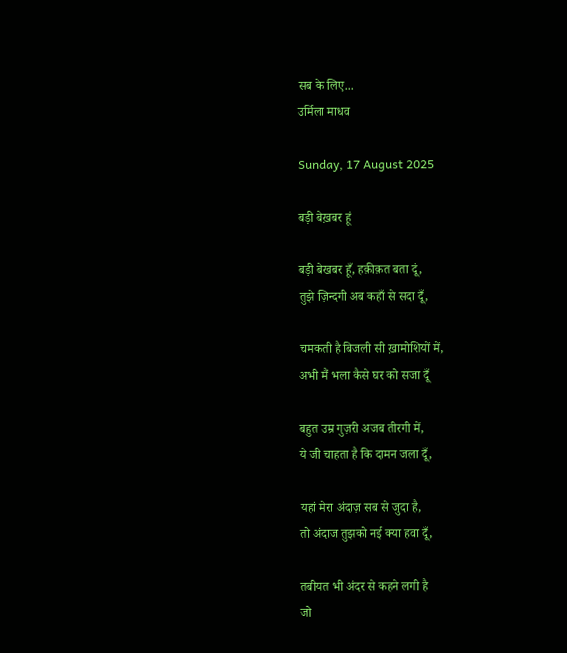सब के लिए...
उर्मिला माधव

Sunday, 17 August 2025

बड़ी बेख़बर हूं

बड़ी बेखबर हूँ, हक़ीक़त बता दूं,
तुझे ज़िन्दगी अब कहाँ से सदा दूँ,

चमकती है बिजली सी ख़ामोशियों में,
अभी मैं भला कैसे घर को सजा दूँ

बहुत उम्र गुज़री अजब तीरगी में,
ये जी चाहता है कि दामन जला दूँ,

यहां मेरा अंदाज़ सब से जुदा है,
तो अंदाज तुझको नई क्या हवा दूँ,

तबीयत भी अंदर से कहने लगी है
जो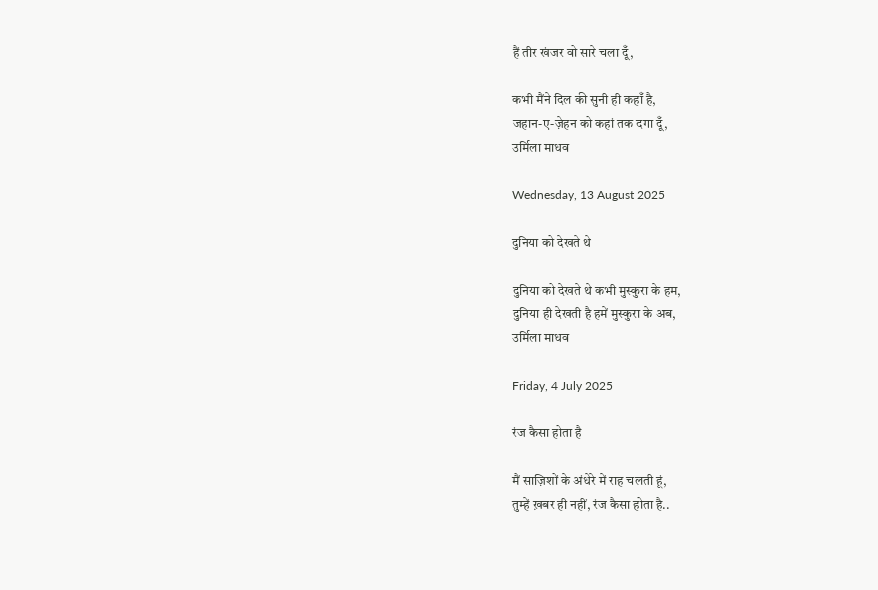हैं तीर खंजर वो सारे चला दूँ,

कभी मैंने दिल की सुनी ही कहाँ है,
जहान-ए-ज़ेहन को कहां तक दगा दूँ,
उर्मिला माधव

Wednesday, 13 August 2025

दुनिया को देखते थे

दुनिया को देखते थे कभी मुस्कुरा के हम,
दुनिया ही देखती है हमें मुस्कुरा के अब,
उर्मिला माधव

Friday, 4 July 2025

रंज कैसा होता है

मैं साज़िशों के अंधेरे में राह चलती हूं,
तुम्हें ख़बर ही नहीं, रंज कैसा होता है..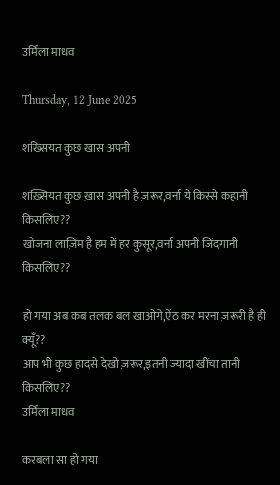उर्मिला माधव

Thursday, 12 June 2025

शख्सियत कुछ खास अपनी

शख़्सियत कुछ ख़ास अपनी है ज़रूर,वर्ना ये किस्से कहानी किसलिए??
खोजना लाज़िम है हम में हर कुसूर,वर्ना अपनी जिंदगानी किसलिए??

हो गया अब कब तलक बल खाओगे,ऐंठ कर मरना ज़रूरी है ही क्यूँ??
आप भी कुछ हादसे देखो ज़रूर,इतनी ज्यादा खींचा तानी किसलिए??
उर्मिला माधव

करबला सा हो गया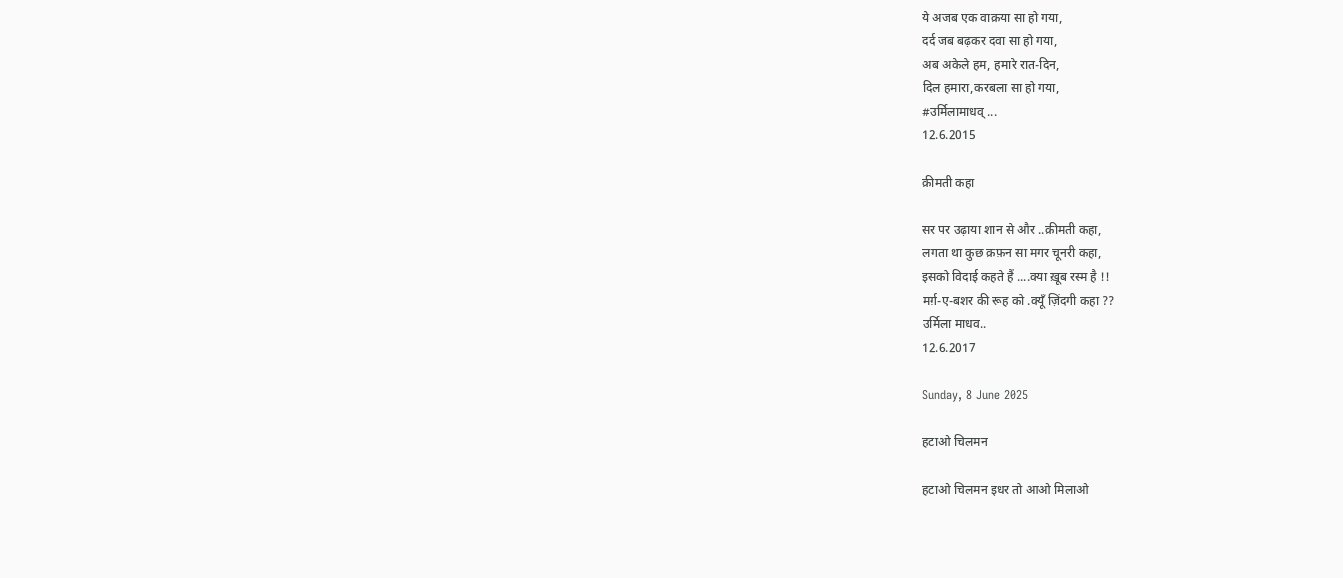ये अजब एक वाक़या सा हो गया,
दर्द जब बढ़कर दवा सा हो गया,
अब अकेले हम, हमारे रात-दिन,
दिल हमारा,करबला सा हो गया,
#उर्मिलामाधव् ...
12.6.2015

क़ीमती कहा

सर पर उढ़ाया शान से और ..क़ीमती कहा,
लगता था कुछ क़फ़न सा मगर चूनरी कहा,
इसको विदाई कहते हैं ....क्या ख़ूब रस्म है !!
मर्ग़-ए-बशर की रूह को .क्यूँ ज़िंदगी कहा ??
उर्मिला माधव..
12.6.2017

Sunday, 8 June 2025

हटाओ चिलमन

हटाओ चिलमन इधर तो आओ मिलाओ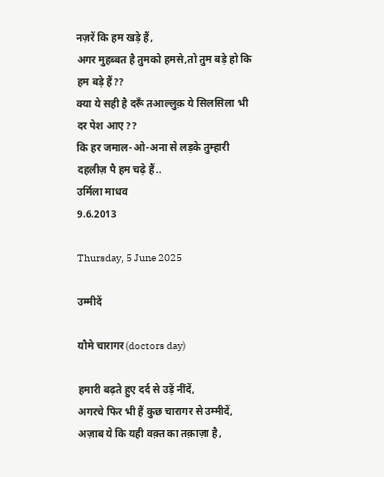नज़रें कि हम खड़े हैं,
अगर मुहब्बत है तुमको हमसे,तो तुम बड़े हो कि हम बड़े हैं??
क्या ये सही है दरूँ तआल्लुक़ ये सिलसिला भी दर पेश आए??
कि हर जमाल-ओ-अना से लड़के तुम्हारी दहलीज़ पै हम चढ़े हैं..
उर्मिला माधव
9.6.2013

Thursday, 5 June 2025

उम्मीदें

यौमे चारागर(doctors day)

हमारी बढ़ते हुए दर्द से उड़ें नींदें,
अगरचे फिर भी हैं कुछ चारागर से उम्मीदें,
अज़ाब ये कि यही वक़्त का तक़ाज़ा है,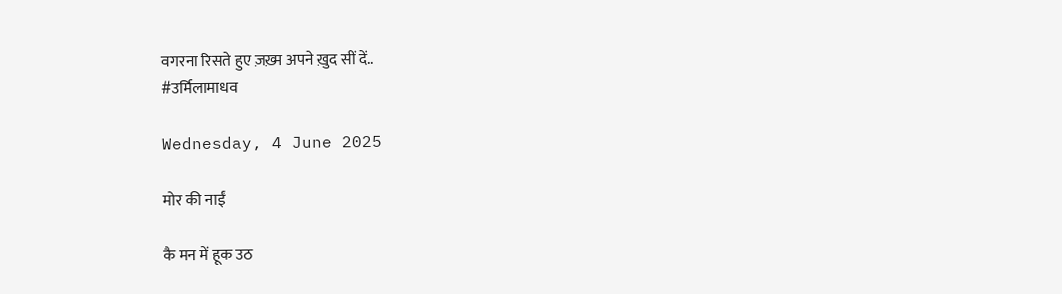वगरना रिसते हुए ज़ख़्म अपने ख़ुद सीं दें..
#उर्मिलामाधव

Wednesday, 4 June 2025

मोर की नाईं

कै मन में हूक उठ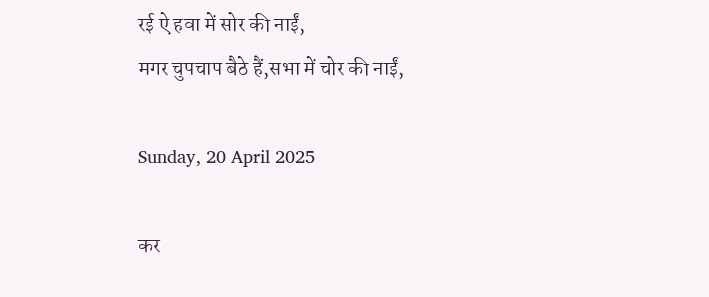रई ऐ हवा में सोर की नाईं,
मगर चुपचाप बैठे हैं,सभा में चोर की नाईं,

Sunday, 20 April 2025

कर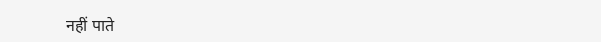नहीं पाते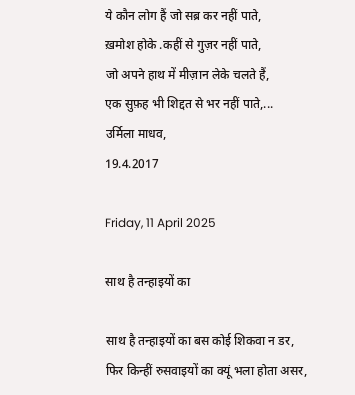ये कौन लोग हैं जो सब्र कर नहीं पाते,
ख़मोश होके .कहीं से गुज़र नहीं पाते,
जो अपने हाथ में मीज़ान लेके चलते हैं,
एक सुफ़ह भी शिद्दत से भर नहीं पाते,...
उर्मिला माधव,
19.4.2017

Friday, 11 April 2025

साथ है तन्हाइयों का

साथ है तन्हाइयों का बस कोई शिकवा न डर,
फिर किन्हीं रुसवाइयों का क्यूं भला होता असर,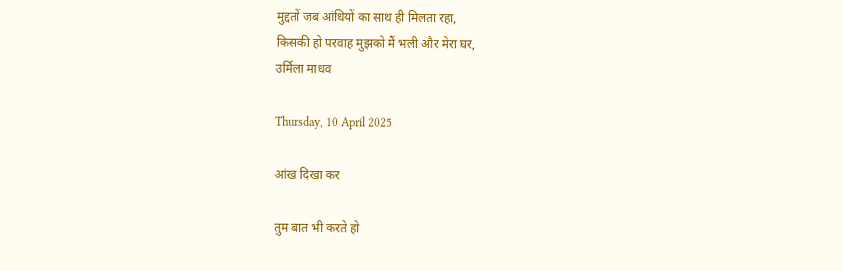मुद्दतों जब आंधियों का साथ ही मिलता रहा,
किसकी हो परवाह मुझको मैं भली और मेरा घर,
उर्मिला माधव

Thursday, 10 April 2025

आंख दिखा कर

तुम बात भी करते हो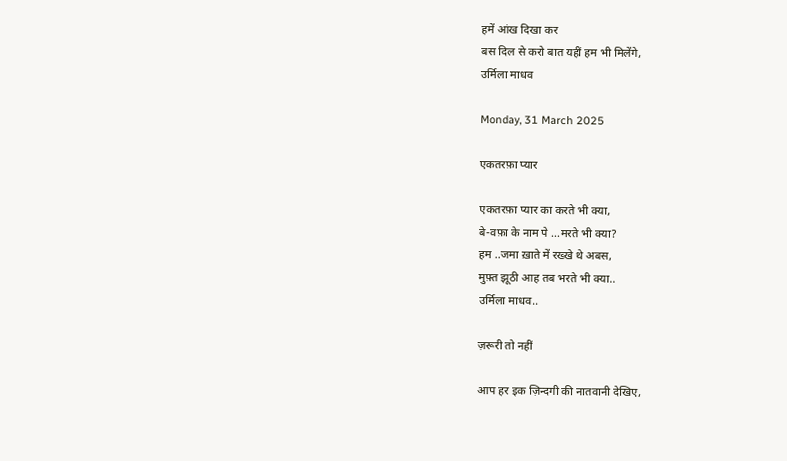हमें आंख दिखा कर
बस दिल से करो बात यहीं हम भी मिलेंगे,
उर्मिला माधव

Monday, 31 March 2025

एकतरफ़ा प्यार

एकतरफ़ा प्यार का करते भी क्या,
बे-वफ़ा के नाम पे ...मरते भी क्या?
हम ..जमा ख़ाते में रख्खे थे अबस,
मुफ़्त झूठी आह तब भरते भी क्या..
उर्मिला माधव..

ज़रूरी तो नहीं

आप हर इक ज़िन्दगी की नातवानी देखिए,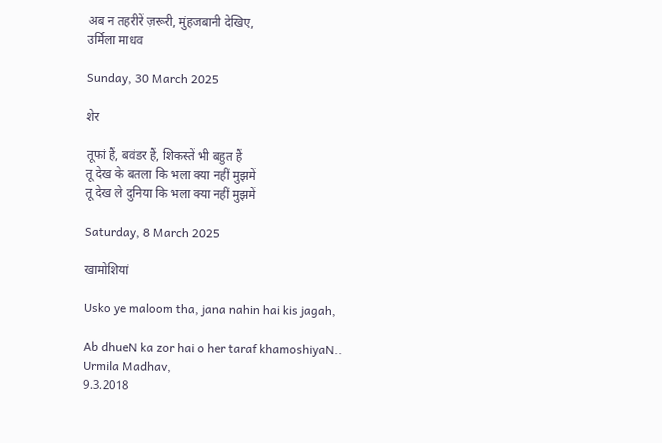अब न तहरीरें ज़रूरी, मुंहजबानी देखिए,
उर्मिला माधव

Sunday, 30 March 2025

शेर

तूफां हैं, बवंडर हैं, शिकस्तें भी बहुत हैं
तू देख के बतला कि भला क्या नहीं मुझमें
तू देख ले दुनिया कि भला क्या नहीं मुझमें

Saturday, 8 March 2025

खामोशियां

Usko ye maloom tha, jana nahin hai kis jagah,

Ab dhueN ka zor hai o her taraf khamoshiyaN..
Urmila Madhav,
9.3.2018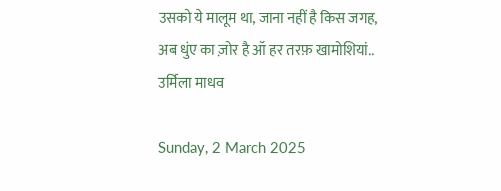उसको ये मालूम था, जाना नहीं है किस जगह,
अब धुंए का ज़ोर है ऑ हर तरफ़ खामोशियां..
उर्मिला माधव

Sunday, 2 March 2025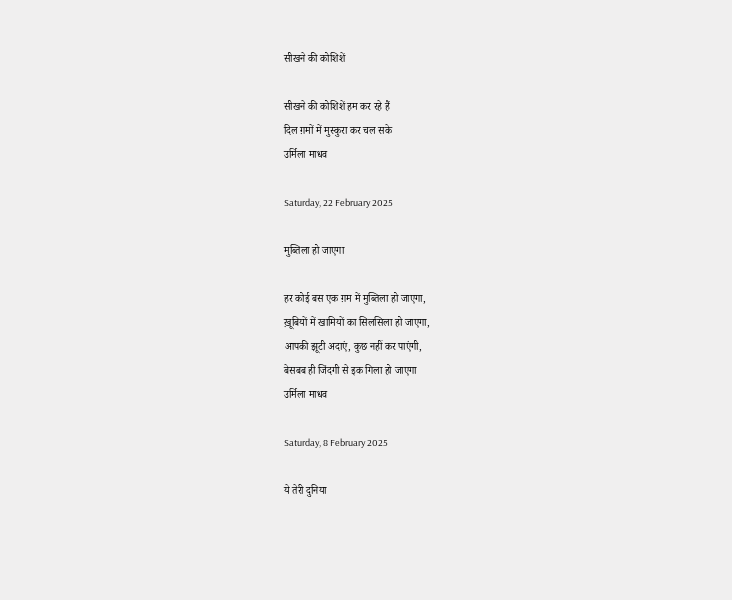सीखने की कोशिशें

सीखने की कोशिशें हम कर रहे हैं
दिल ग़मों में मुस्कुरा कर चल सके
उर्मिला माधव

Saturday, 22 February 2025

मुब्तिला हो जाएगा

हर कोई बस एक ग़म में मुब्तिला हो जाएगा,
ख़ूबियों में खामियों का सिलसिला हो जाएगा,
आपकी झूटी अदाएं, कुछ नहीं कर पाएंगी,
बेसबब ही जिंदगी से इक गिला हो जाएगा
उर्मिला माधव

Saturday, 8 February 2025

ये तेरी दुनिया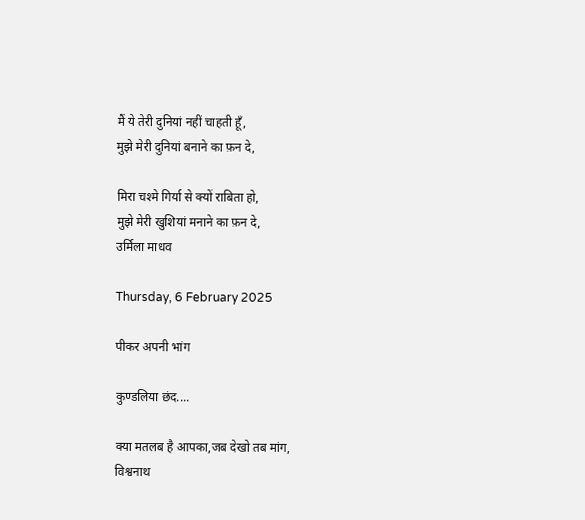मैं ये तेरी दुनियां नहीं चाहती हूँ,
मुझे मेरी दुनियां बनाने का फ़न दे,

मिरा चश्मे गिर्या से क्यों राबिता हो,
मुझे मेरी खुशियां मनाने का फ़न दे,
उर्मिला माधव

Thursday, 6 February 2025

पीकर अपनी भांग

कुण्डलिया छंद....

क्या मतलब है आपका,जब देखो तब मांग,
विश्वनाथ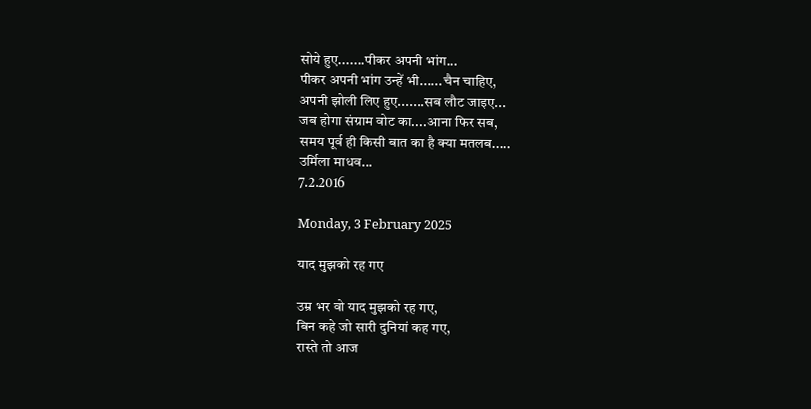सोये हुए.......पीकर अपनी भांग...
पीकर अपनी भांग उन्हें भी......चैन चाहिए,
अपनी झोली लिए हुए.......सब लौट जाइए...
जब होगा संग्राम वोट का....आना फिर सब,
समय पूर्व ही किसी बात का है क्या मतलब.....
उर्मिला माधव...
7.2.2016

Monday, 3 February 2025

याद मुझको रह गए

उम्र भर वो याद मुझको रह गए,
बिन कहे जो सारी दुनियां कह गए,
रास्ते तो आज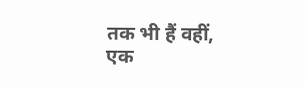तक भी हैं वहीं,
एक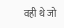वही थे जो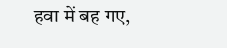हवा में बह गए,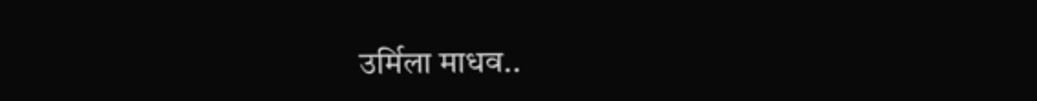उर्मिला माधव..